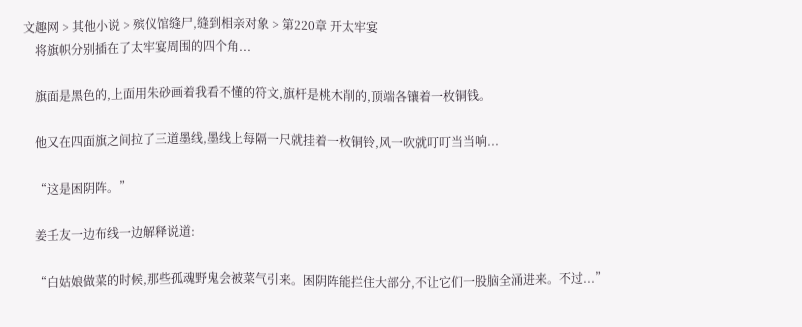文趣网 > 其他小说 > 殡仪馆缝尸,缝到相亲对象 > 第220章 开太牢宴
    将旗帜分别插在了太牢宴周围的四个角...

    旗面是黑色的,上面用朱砂画着我看不懂的符文,旗杆是桃木削的,顶端各镶着一枚铜钱。

    他又在四面旗之间拉了三道墨线,墨线上每隔一尺就挂着一枚铜铃,风一吹就叮叮当当响...

    “这是困阴阵。”

    姜壬友一边布线一边解释说道:

    “白姑娘做菜的时候,那些孤魂野鬼会被菜气引来。困阴阵能拦住大部分,不让它们一股脑全涌进来。不过...”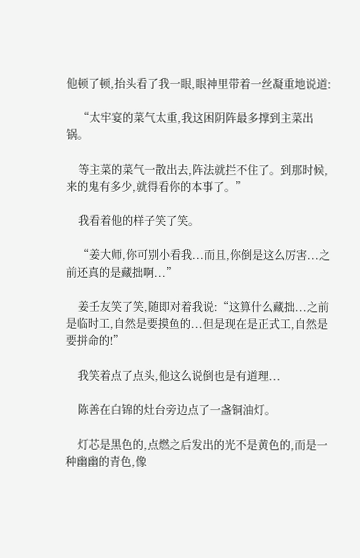他顿了顿,抬头看了我一眼,眼神里带着一丝凝重地说道:

    “太牢宴的菜气太重,我这困阴阵最多撑到主菜出锅。

    等主菜的菜气一散出去,阵法就拦不住了。到那时候,来的鬼有多少,就得看你的本事了。”

    我看着他的样子笑了笑。

    “姜大师,你可别小看我...而且,你倒是这么厉害...之前还真的是藏拙啊...”

    姜壬友笑了笑,随即对着我说:“这算什么藏拙...之前是临时工,自然是要摸鱼的...但是现在是正式工,自然是要拼命的!”

    我笑着点了点头,他这么说倒也是有道理...

    陈善在白锦的灶台旁边点了一盏铜油灯。

    灯芯是黑色的,点燃之后发出的光不是黄色的,而是一种幽幽的青色,像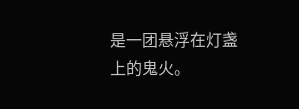是一团悬浮在灯盏上的鬼火。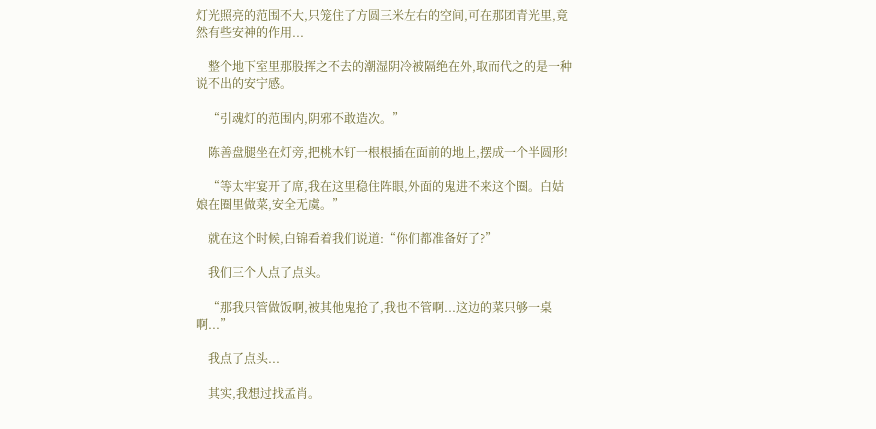灯光照亮的范围不大,只笼住了方圆三米左右的空间,可在那团青光里,竟然有些安神的作用...

    整个地下室里那股挥之不去的潮湿阴冷被隔绝在外,取而代之的是一种说不出的安宁感。

    “引魂灯的范围内,阴邪不敢造次。”

    陈善盘腿坐在灯旁,把桃木钉一根根插在面前的地上,摆成一个半圆形!

    “等太牢宴开了席,我在这里稳住阵眼,外面的鬼进不来这个圈。白姑娘在圈里做菜,安全无虞。”

    就在这个时候,白锦看着我们说道:“你们都准备好了?”

    我们三个人点了点头。

    “那我只管做饭啊,被其他鬼抢了,我也不管啊...这边的菜只够一桌啊...”

    我点了点头...

    其实,我想过找孟肖。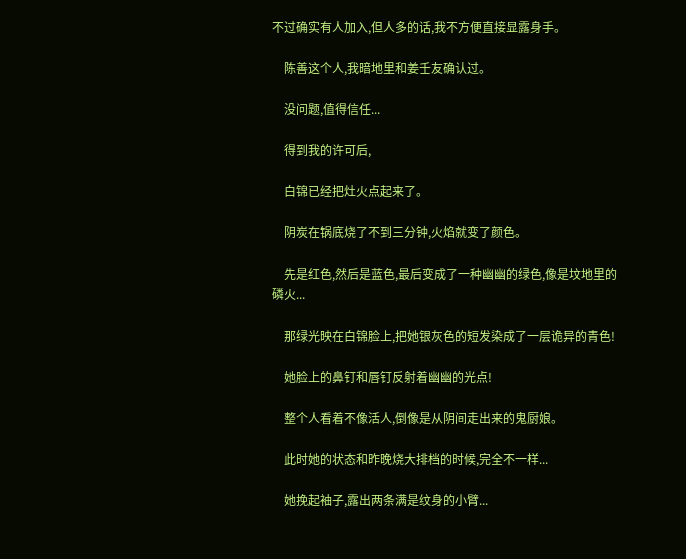不过确实有人加入,但人多的话,我不方便直接显露身手。

    陈善这个人,我暗地里和姜壬友确认过。

    没问题,值得信任...

    得到我的许可后,

    白锦已经把灶火点起来了。

    阴炭在锅底烧了不到三分钟,火焰就变了颜色。

    先是红色,然后是蓝色,最后变成了一种幽幽的绿色,像是坟地里的磷火...

    那绿光映在白锦脸上,把她银灰色的短发染成了一层诡异的青色!

    她脸上的鼻钉和唇钉反射着幽幽的光点!

    整个人看着不像活人,倒像是从阴间走出来的鬼厨娘。

    此时她的状态和昨晚烧大排档的时候,完全不一样...

    她挽起袖子,露出两条满是纹身的小臂...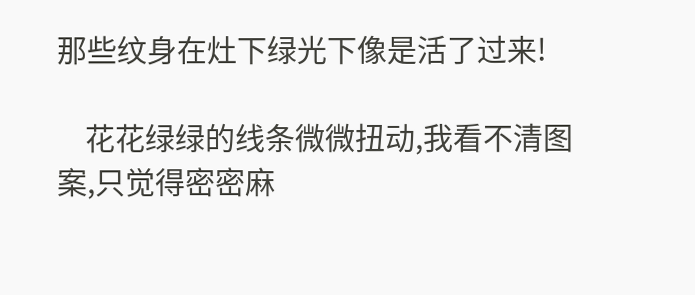那些纹身在灶下绿光下像是活了过来!

    花花绿绿的线条微微扭动,我看不清图案,只觉得密密麻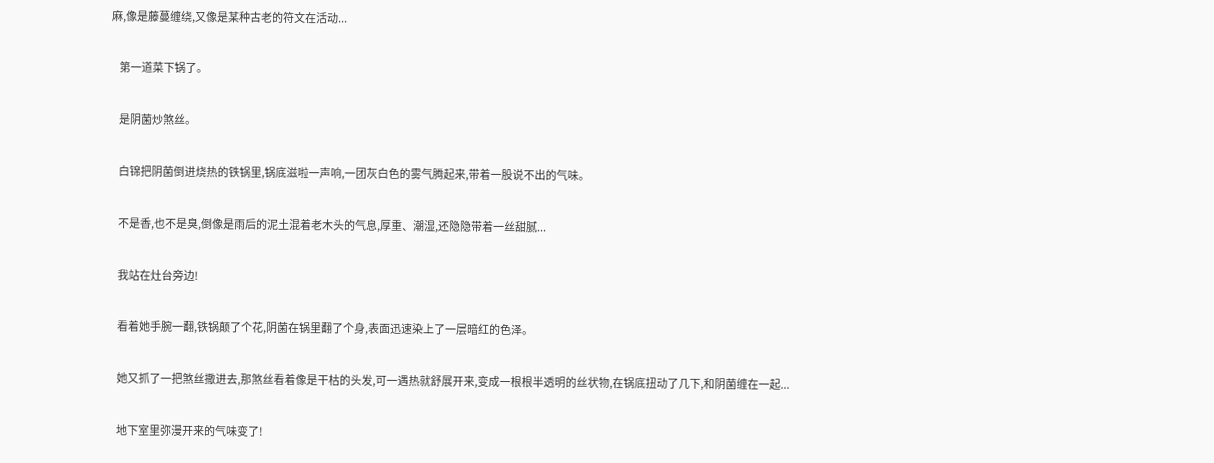麻,像是藤蔓缠绕,又像是某种古老的符文在活动...

    第一道菜下锅了。

    是阴菌炒煞丝。

    白锦把阴菌倒进烧热的铁锅里,锅底滋啦一声响,一团灰白色的雾气腾起来,带着一股说不出的气味。

    不是香,也不是臭,倒像是雨后的泥土混着老木头的气息,厚重、潮湿,还隐隐带着一丝甜腻...

    我站在灶台旁边!

    看着她手腕一翻,铁锅颠了个花,阴菌在锅里翻了个身,表面迅速染上了一层暗红的色泽。

    她又抓了一把煞丝撒进去,那煞丝看着像是干枯的头发,可一遇热就舒展开来,变成一根根半透明的丝状物,在锅底扭动了几下,和阴菌缠在一起...

    地下室里弥漫开来的气味变了!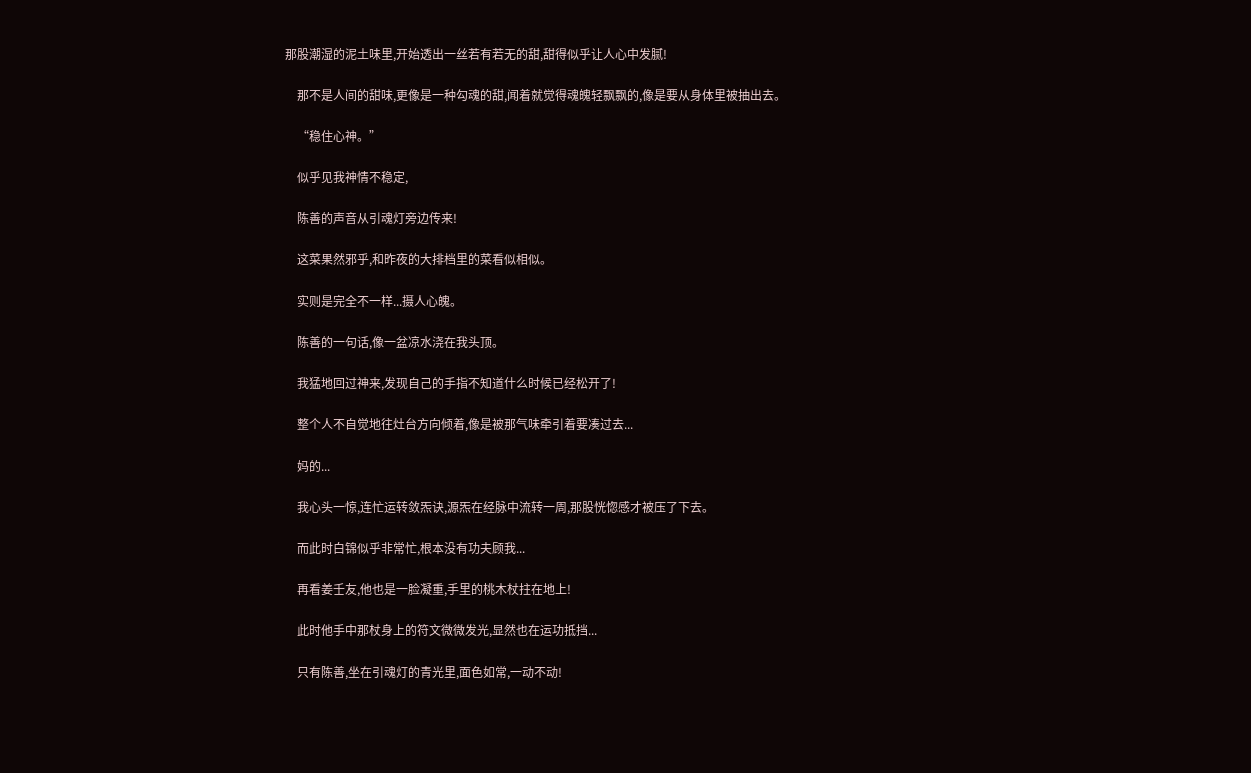那股潮湿的泥土味里,开始透出一丝若有若无的甜,甜得似乎让人心中发腻!

    那不是人间的甜味,更像是一种勾魂的甜,闻着就觉得魂魄轻飘飘的,像是要从身体里被抽出去。

    “稳住心神。”

    似乎见我神情不稳定,

    陈善的声音从引魂灯旁边传来!

    这菜果然邪乎,和昨夜的大排档里的菜看似相似。

    实则是完全不一样...摄人心魄。

    陈善的一句话,像一盆凉水浇在我头顶。

    我猛地回过神来,发现自己的手指不知道什么时候已经松开了!

    整个人不自觉地往灶台方向倾着,像是被那气味牵引着要凑过去...

    妈的...

    我心头一惊,连忙运转敛炁诀,源炁在经脉中流转一周,那股恍惚感才被压了下去。

    而此时白锦似乎非常忙,根本没有功夫顾我...

    再看姜壬友,他也是一脸凝重,手里的桃木杖拄在地上!

    此时他手中那杖身上的符文微微发光,显然也在运功抵挡...

    只有陈善,坐在引魂灯的青光里,面色如常,一动不动!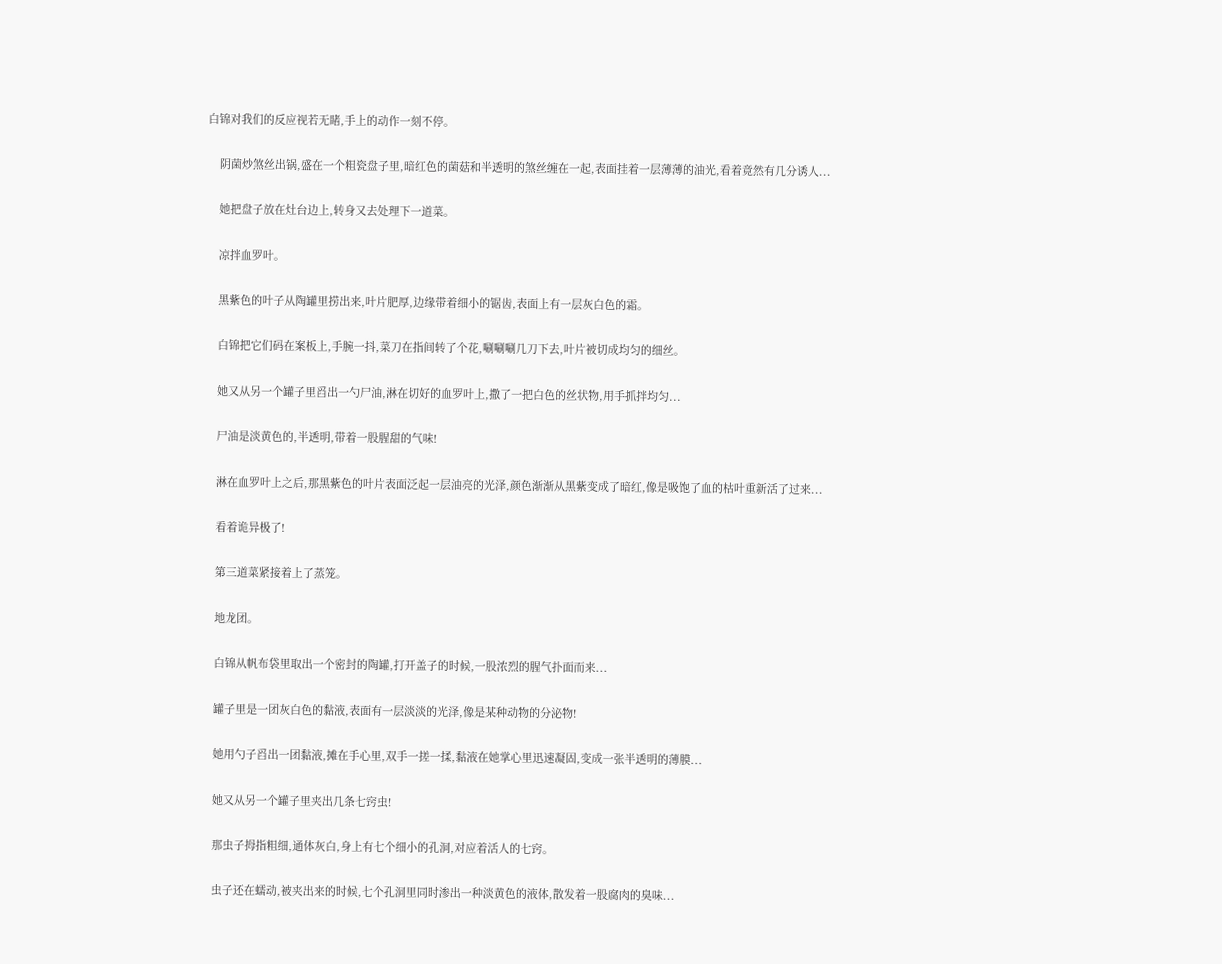白锦对我们的反应视若无睹,手上的动作一刻不停。

    阴菌炒煞丝出锅,盛在一个粗瓷盘子里,暗红色的菌菇和半透明的煞丝缠在一起,表面挂着一层薄薄的油光,看着竟然有几分诱人...

    她把盘子放在灶台边上,转身又去处理下一道菜。

    凉拌血罗叶。

    黑紫色的叶子从陶罐里捞出来,叶片肥厚,边缘带着细小的锯齿,表面上有一层灰白色的霜。

    白锦把它们码在案板上,手腕一抖,菜刀在指间转了个花,唰唰唰几刀下去,叶片被切成均匀的细丝。

    她又从另一个罐子里舀出一勺尸油,淋在切好的血罗叶上,撒了一把白色的丝状物,用手抓拌均匀...

    尸油是淡黄色的,半透明,带着一股腥甜的气味!

    淋在血罗叶上之后,那黑紫色的叶片表面泛起一层油亮的光泽,颜色渐渐从黑紫变成了暗红,像是吸饱了血的枯叶重新活了过来...

    看着诡异极了!

    第三道菜紧接着上了蒸笼。

    地龙团。

    白锦从帆布袋里取出一个密封的陶罐,打开盖子的时候,一股浓烈的腥气扑面而来...

    罐子里是一团灰白色的黏液,表面有一层淡淡的光泽,像是某种动物的分泌物!

    她用勺子舀出一团黏液,摊在手心里,双手一搓一揉,黏液在她掌心里迅速凝固,变成一张半透明的薄膜...

    她又从另一个罐子里夹出几条七窍虫!

    那虫子拇指粗细,通体灰白,身上有七个细小的孔洞,对应着活人的七窍。

    虫子还在蠕动,被夹出来的时候,七个孔洞里同时渗出一种淡黄色的液体,散发着一股腐肉的臭味...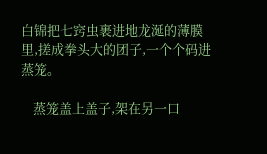白锦把七窍虫裹进地龙涎的薄膜里,搓成拳头大的团子,一个个码进蒸笼。

    蒸笼盖上盖子,架在另一口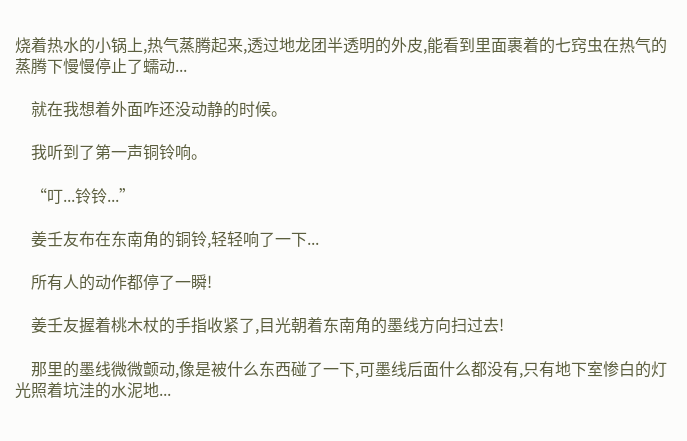烧着热水的小锅上,热气蒸腾起来,透过地龙团半透明的外皮,能看到里面裹着的七窍虫在热气的蒸腾下慢慢停止了蠕动...

    就在我想着外面咋还没动静的时候。

    我听到了第一声铜铃响。

    “叮...铃铃...”

    姜壬友布在东南角的铜铃,轻轻响了一下...

    所有人的动作都停了一瞬!

    姜壬友握着桃木杖的手指收紧了,目光朝着东南角的墨线方向扫过去!

    那里的墨线微微颤动,像是被什么东西碰了一下,可墨线后面什么都没有,只有地下室惨白的灯光照着坑洼的水泥地...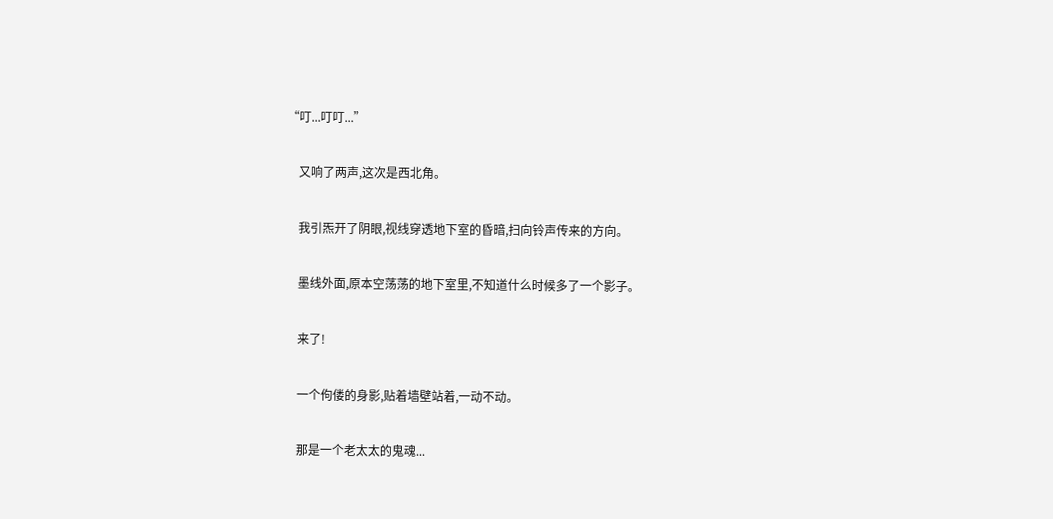“叮...叮叮...”

    又响了两声,这次是西北角。

    我引炁开了阴眼,视线穿透地下室的昏暗,扫向铃声传来的方向。

    墨线外面,原本空荡荡的地下室里,不知道什么时候多了一个影子。

    来了!

    一个佝偻的身影,贴着墙壁站着,一动不动。

    那是一个老太太的鬼魂...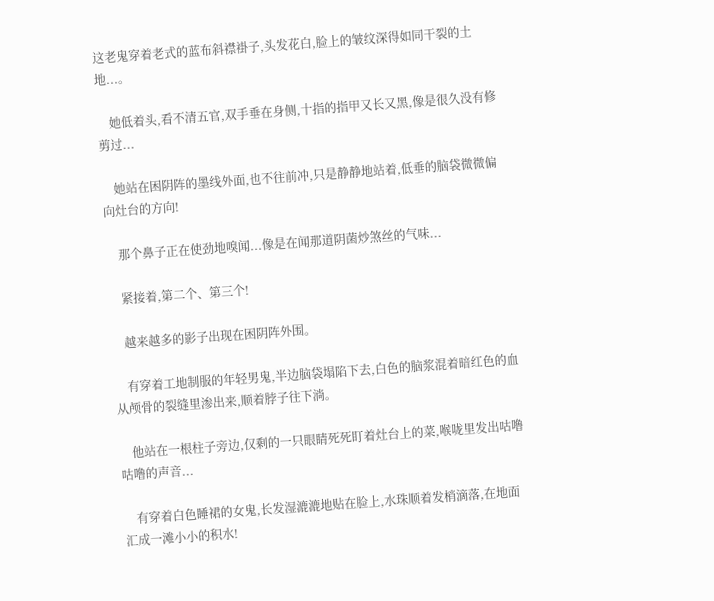这老鬼穿着老式的蓝布斜襟褂子,头发花白,脸上的皱纹深得如同干裂的土地...。

    她低着头,看不清五官,双手垂在身侧,十指的指甲又长又黑,像是很久没有修剪过...

    她站在困阴阵的墨线外面,也不往前冲,只是静静地站着,低垂的脑袋微微偏向灶台的方向!

    那个鼻子正在使劲地嗅闻...像是在闻那道阴菌炒煞丝的气味...

    紧接着,第二个、第三个!

    越来越多的影子出现在困阴阵外围。

    有穿着工地制服的年轻男鬼,半边脑袋塌陷下去,白色的脑浆混着暗红色的血从颅骨的裂缝里渗出来,顺着脖子往下淌。

    他站在一根柱子旁边,仅剩的一只眼睛死死盯着灶台上的菜,喉咙里发出咕噜咕噜的声音...

    有穿着白色睡裙的女鬼,长发湿漉漉地贴在脸上,水珠顺着发梢滴落,在地面汇成一滩小小的积水!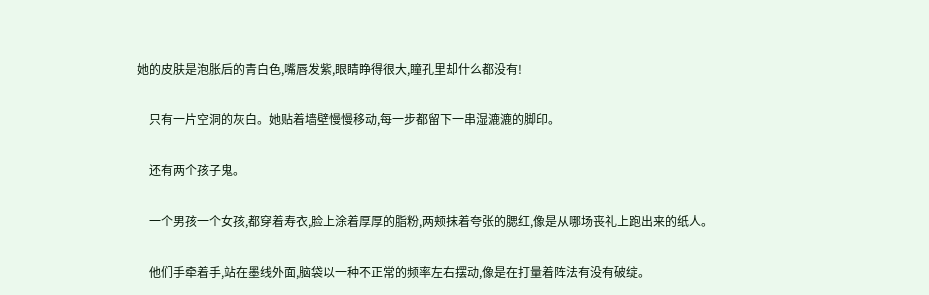她的皮肤是泡胀后的青白色,嘴唇发紫,眼睛睁得很大,瞳孔里却什么都没有!

    只有一片空洞的灰白。她贴着墙壁慢慢移动,每一步都留下一串湿漉漉的脚印。

    还有两个孩子鬼。

    一个男孩一个女孩,都穿着寿衣,脸上涂着厚厚的脂粉,两颊抹着夸张的腮红,像是从哪场丧礼上跑出来的纸人。

    他们手牵着手,站在墨线外面,脑袋以一种不正常的频率左右摆动,像是在打量着阵法有没有破绽。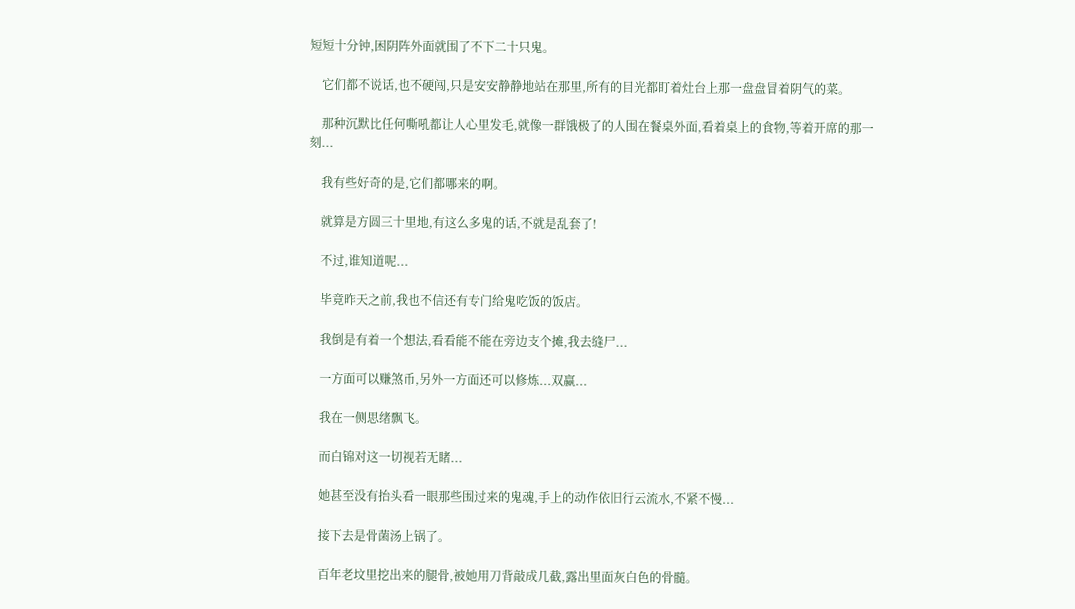短短十分钟,困阴阵外面就围了不下二十只鬼。

    它们都不说话,也不硬闯,只是安安静静地站在那里,所有的目光都盯着灶台上那一盘盘冒着阴气的菜。

    那种沉默比任何嘶吼都让人心里发毛,就像一群饿极了的人围在餐桌外面,看着桌上的食物,等着开席的那一刻...

    我有些好奇的是,它们都哪来的啊。

    就算是方圆三十里地,有这么多鬼的话,不就是乱套了!

    不过,谁知道呢...

    毕竟昨天之前,我也不信还有专门给鬼吃饭的饭店。

    我倒是有着一个想法,看看能不能在旁边支个摊,我去缝尸...

    一方面可以赚煞币,另外一方面还可以修炼...双赢...

    我在一侧思绪飘飞。

    而白锦对这一切视若无睹...

    她甚至没有抬头看一眼那些围过来的鬼魂,手上的动作依旧行云流水,不紧不慢...

    接下去是骨菌汤上锅了。

    百年老坟里挖出来的腿骨,被她用刀背敲成几截,露出里面灰白色的骨髓。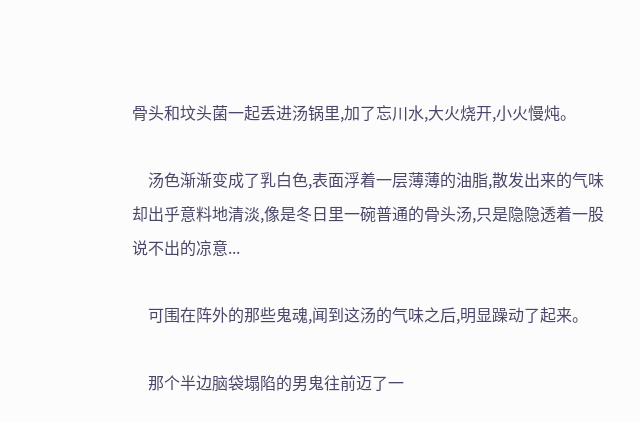骨头和坟头菌一起丢进汤锅里,加了忘川水,大火烧开,小火慢炖。

    汤色渐渐变成了乳白色,表面浮着一层薄薄的油脂,散发出来的气味却出乎意料地清淡,像是冬日里一碗普通的骨头汤,只是隐隐透着一股说不出的凉意...

    可围在阵外的那些鬼魂,闻到这汤的气味之后,明显躁动了起来。

    那个半边脑袋塌陷的男鬼往前迈了一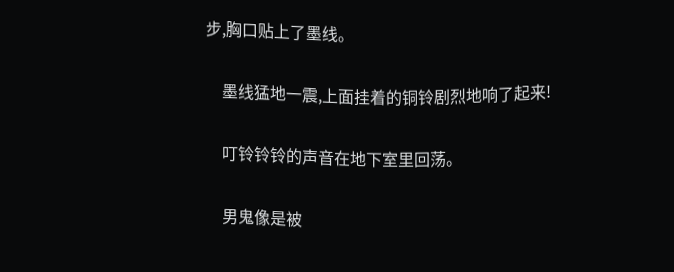步,胸口贴上了墨线。

    墨线猛地一震,上面挂着的铜铃剧烈地响了起来!

    叮铃铃铃的声音在地下室里回荡。

    男鬼像是被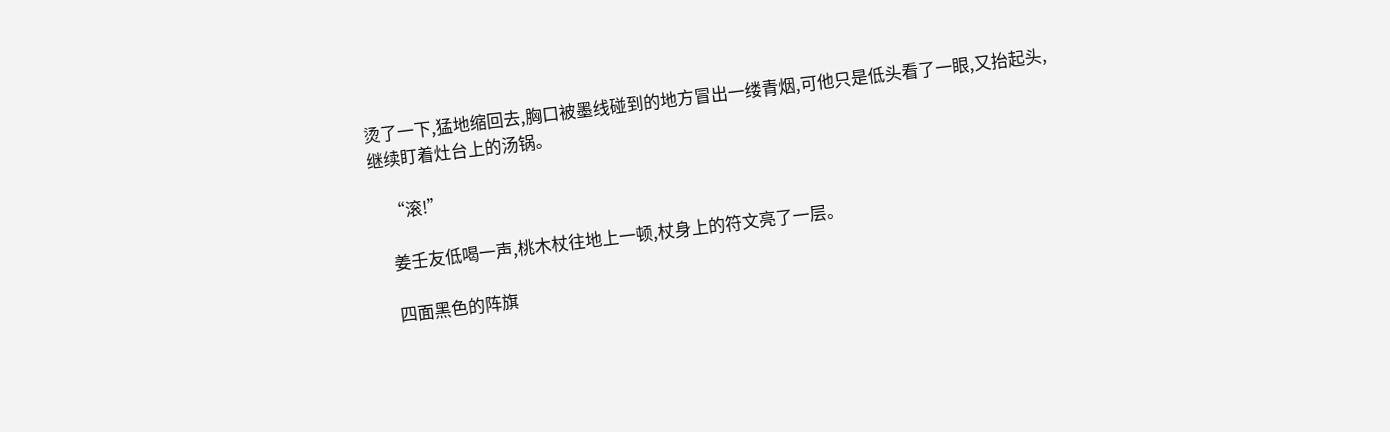烫了一下,猛地缩回去,胸口被墨线碰到的地方冒出一缕青烟,可他只是低头看了一眼,又抬起头,继续盯着灶台上的汤锅。

    “滚!”

    姜壬友低喝一声,桃木杖往地上一顿,杖身上的符文亮了一层。

    四面黑色的阵旗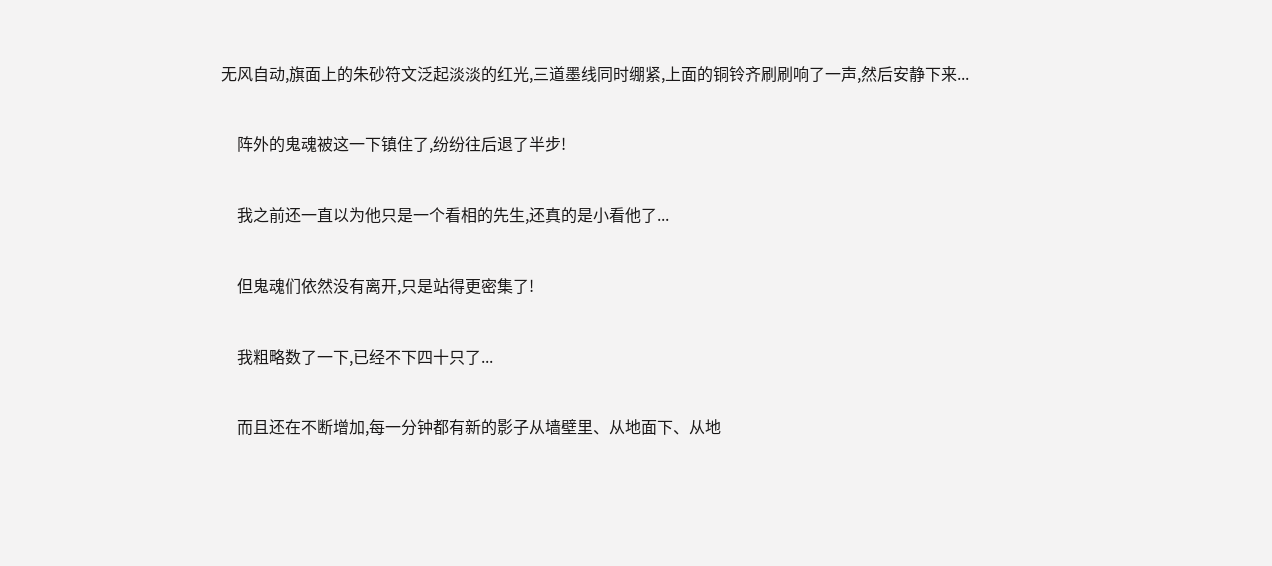无风自动,旗面上的朱砂符文泛起淡淡的红光,三道墨线同时绷紧,上面的铜铃齐刷刷响了一声,然后安静下来...

    阵外的鬼魂被这一下镇住了,纷纷往后退了半步!

    我之前还一直以为他只是一个看相的先生,还真的是小看他了...

    但鬼魂们依然没有离开,只是站得更密集了!

    我粗略数了一下,已经不下四十只了...

    而且还在不断增加,每一分钟都有新的影子从墙壁里、从地面下、从地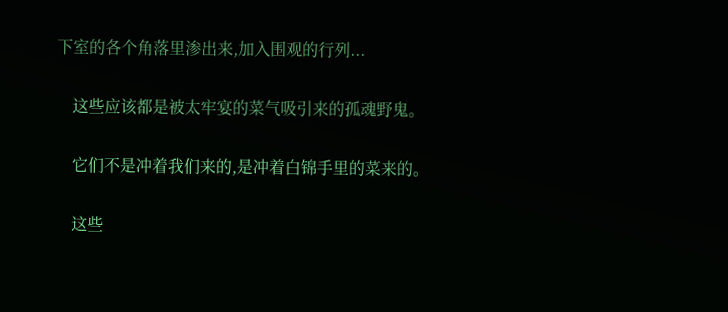下室的各个角落里渗出来,加入围观的行列...

    这些应该都是被太牢宴的菜气吸引来的孤魂野鬼。

    它们不是冲着我们来的,是冲着白锦手里的菜来的。

    这些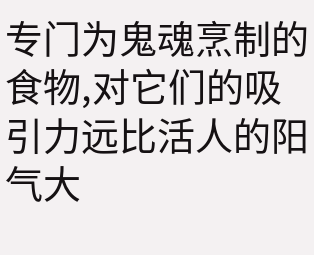专门为鬼魂烹制的食物,对它们的吸引力远比活人的阳气大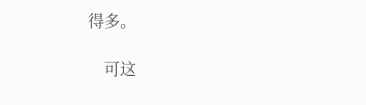得多。

    可这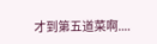才到第五道菜啊....